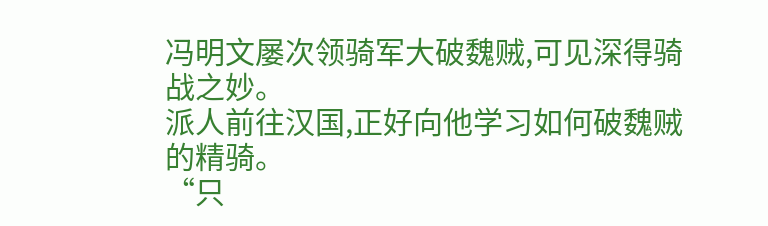冯明文屡次领骑军大破魏贼,可见深得骑战之妙。
派人前往汉国,正好向他学习如何破魏贼的精骑。
“只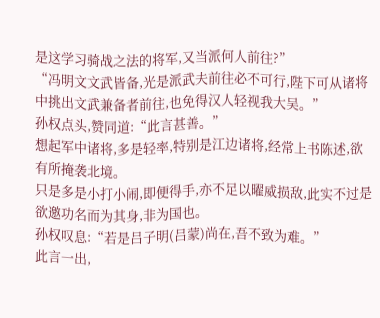是这学习骑战之法的将军,又当派何人前往?”
“冯明文文武皆备,光是派武夫前往必不可行,陛下可从诸将中挑出文武兼备者前往,也免得汉人轻视我大吴。”
孙权点头,赞同道:“此言甚善。”
想起军中诸将,多是轻率,特别是江边诸将,经常上书陈述,欲有所掩袭北境。
只是多是小打小闹,即便得手,亦不足以曜威损敌,此实不过是欲邀功名而为其身,非为国也。
孙权叹息:“若是吕子明(吕蒙)尚在,吾不致为难。”
此言一出,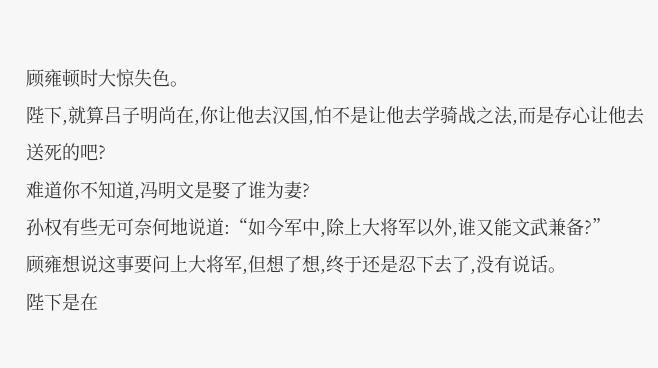顾雍顿时大惊失色。
陛下,就算吕子明尚在,你让他去汉国,怕不是让他去学骑战之法,而是存心让他去送死的吧?
难道你不知道,冯明文是娶了谁为妻?
孙权有些无可奈何地说道:“如今军中,除上大将军以外,谁又能文武兼备?”
顾雍想说这事要问上大将军,但想了想,终于还是忍下去了,没有说话。
陛下是在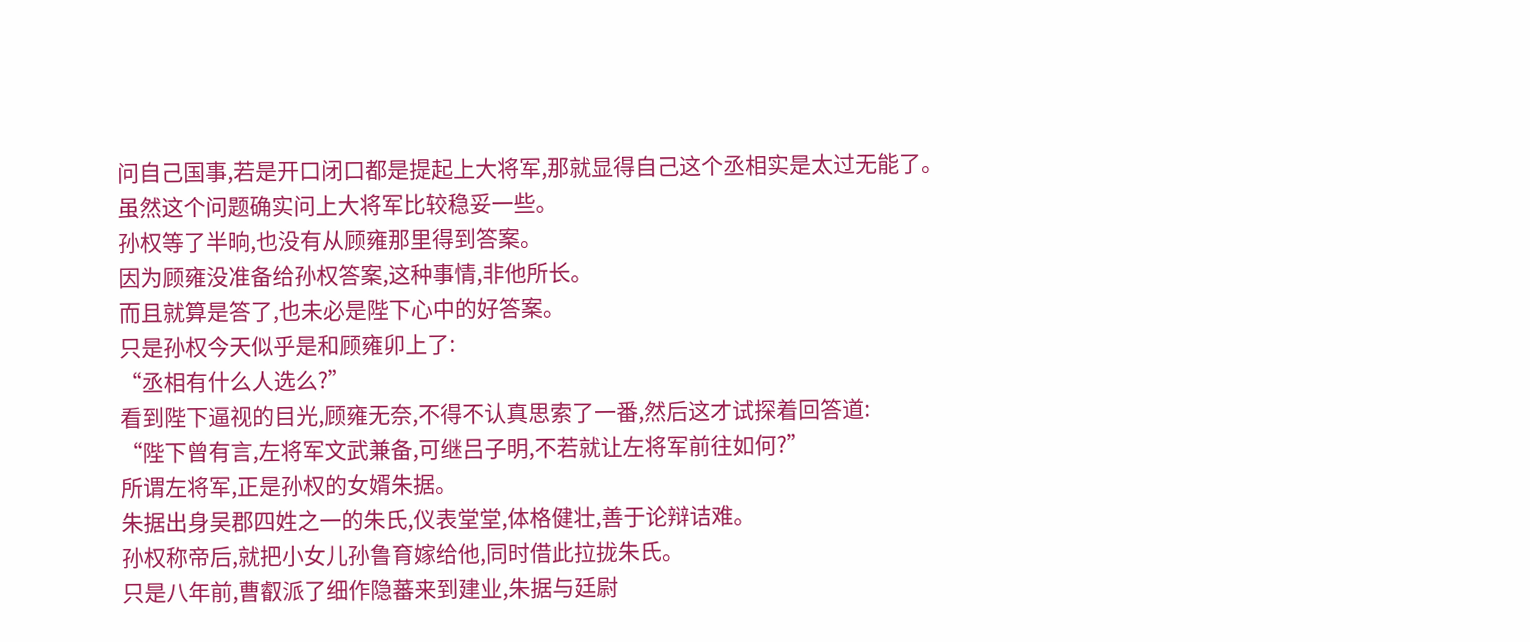问自己国事,若是开口闭口都是提起上大将军,那就显得自己这个丞相实是太过无能了。
虽然这个问题确实问上大将军比较稳妥一些。
孙权等了半晌,也没有从顾雍那里得到答案。
因为顾雍没准备给孙权答案,这种事情,非他所长。
而且就算是答了,也未必是陛下心中的好答案。
只是孙权今天似乎是和顾雍卯上了:
“丞相有什么人选么?”
看到陛下逼视的目光,顾雍无奈,不得不认真思索了一番,然后这才试探着回答道:
“陛下曾有言,左将军文武兼备,可继吕子明,不若就让左将军前往如何?”
所谓左将军,正是孙权的女婿朱据。
朱据出身吴郡四姓之一的朱氏,仪表堂堂,体格健壮,善于论辩诘难。
孙权称帝后,就把小女儿孙鲁育嫁给他,同时借此拉拢朱氏。
只是八年前,曹叡派了细作隐蕃来到建业,朱据与廷尉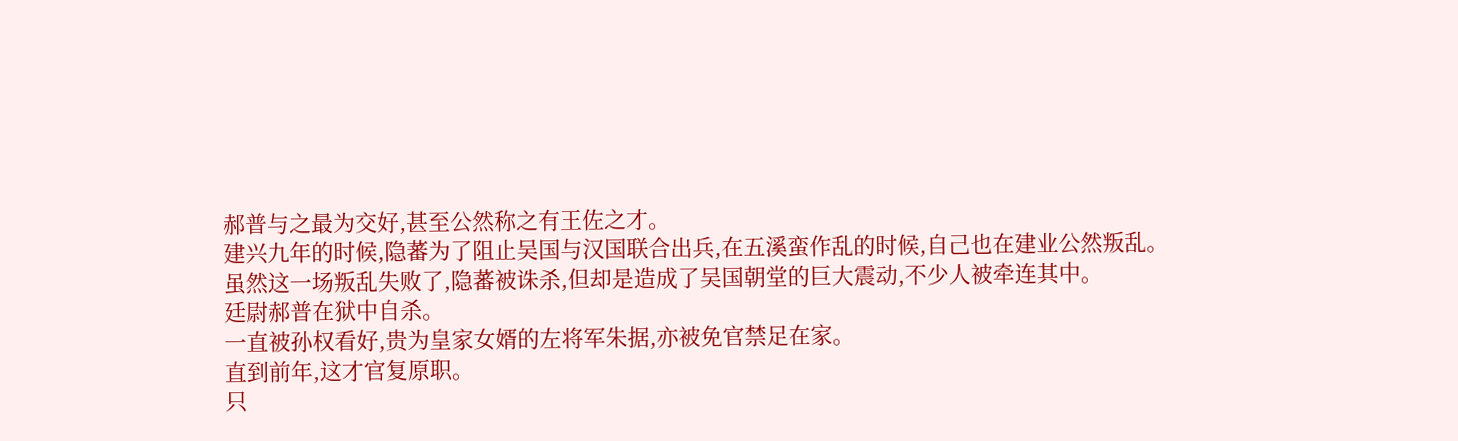郝普与之最为交好,甚至公然称之有王佐之才。
建兴九年的时候,隐蕃为了阻止吴国与汉国联合出兵,在五溪蛮作乱的时候,自己也在建业公然叛乱。
虽然这一场叛乱失败了,隐蕃被诛杀,但却是造成了吴国朝堂的巨大震动,不少人被牵连其中。
廷尉郝普在狱中自杀。
一直被孙权看好,贵为皇家女婿的左将军朱据,亦被免官禁足在家。
直到前年,这才官复原职。
只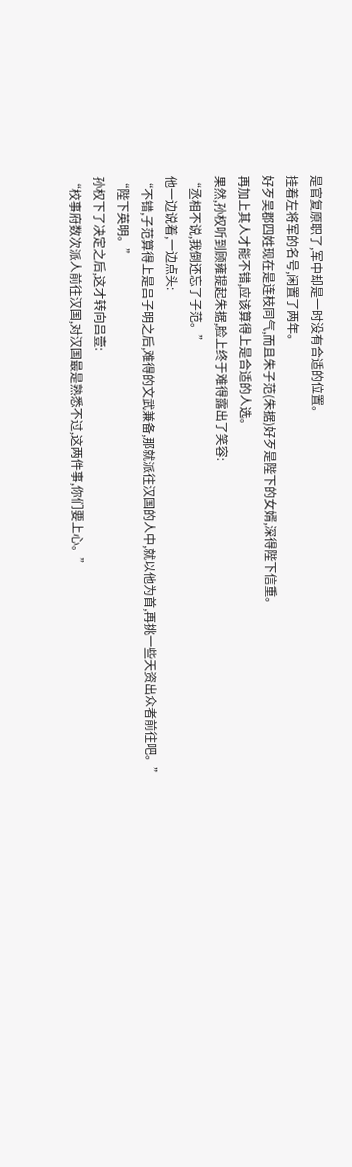是官复原职了,军中却是一时没有合适的位置。
挂着左将军的名号,闲置了两年。
好歹吴郡四姓现在是连枝同气,而且朱子范(朱据)好歹是陛下的女婿,深得陛下信重。
再加上其人才能不错,应该算得上是合适的人选。
果然,孙权听到顾雍提起朱据,脸上终于难得露出了笑容:
“丞相不说,我倒还忘了子范。”
他一边说着,一边点头:
“不错,子范算得上是吕子明之后,难得的文武兼备,那就派往汉国的人中,就以他为首,再挑一些天资出众者前往吧。”
“陛下英明。”
孙权下了决定之后,这才转向吕壹:
“校事府数次派人前往汉国,对汉国最是熟悉不过,这两件事,你们要上心。”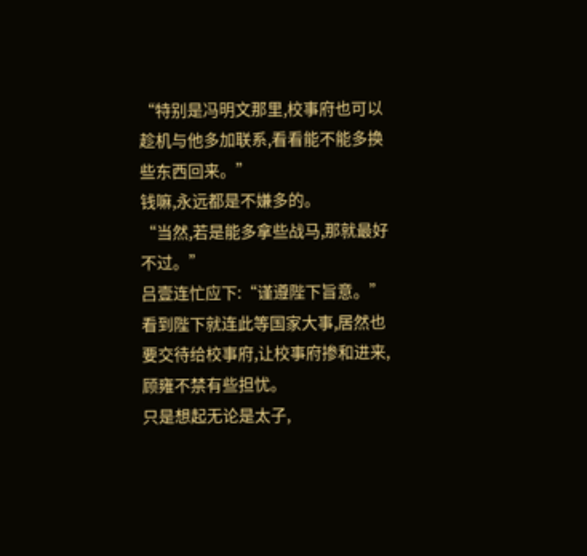“特别是冯明文那里,校事府也可以趁机与他多加联系,看看能不能多换些东西回来。”
钱嘛,永远都是不嫌多的。
“当然,若是能多拿些战马,那就最好不过。”
吕壹连忙应下:“谨遵陛下旨意。”
看到陛下就连此等国家大事,居然也要交待给校事府,让校事府掺和进来,顾雍不禁有些担忧。
只是想起无论是太子,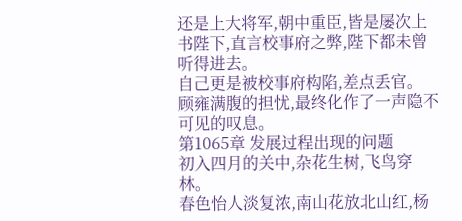还是上大将军,朝中重臣,皆是屡次上书陛下,直言校事府之弊,陛下都未曾听得进去。
自己更是被校事府构陷,差点丢官。
顾雍满腹的担忧,最终化作了一声隐不可见的叹息。
第1065章 发展过程出现的问题
初入四月的关中,杂花生树,飞鸟穿林。
春色怡人淡复浓,南山花放北山红,杨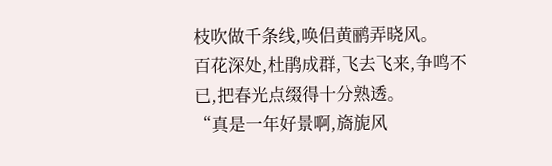枝吹做千条线,唤侣黄鹂弄晓风。
百花深处,杜鹃成群,飞去飞来,争鸣不已,把春光点缀得十分熟透。
“真是一年好景啊,旖旎风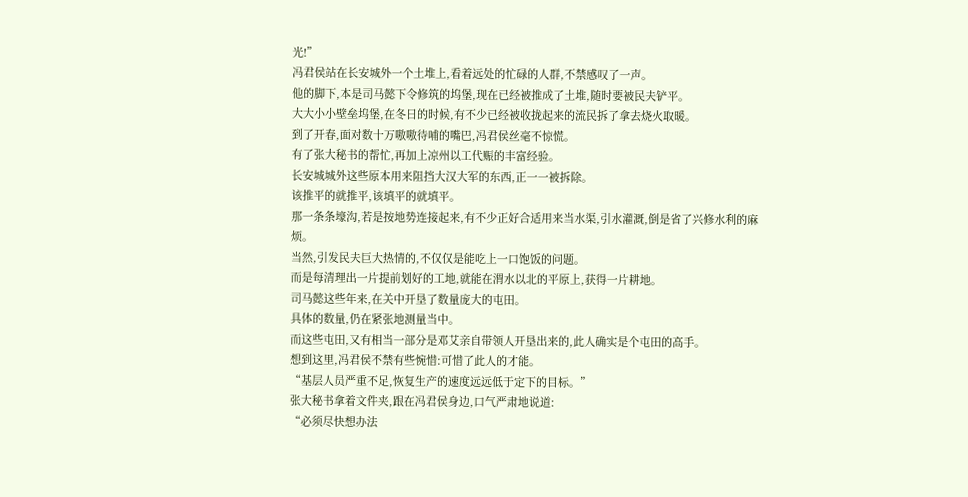光!”
冯君侯站在长安城外一个土堆上,看着远处的忙碌的人群,不禁感叹了一声。
他的脚下,本是司马懿下令修筑的坞堡,现在已经被推成了土堆,随时要被民夫铲平。
大大小小壁垒坞堡,在冬日的时候,有不少已经被收拢起来的流民拆了拿去烧火取暖。
到了开春,面对数十万嗷嗷待哺的嘴巴,冯君侯丝毫不惊慌。
有了张大秘书的帮忙,再加上凉州以工代赈的丰富经验。
长安城城外这些原本用来阻挡大汉大军的东西,正一一被拆除。
该推平的就推平,该填平的就填平。
那一条条壕沟,若是按地势连接起来,有不少正好合适用来当水渠,引水灌溉,倒是省了兴修水利的麻烦。
当然,引发民夫巨大热情的,不仅仅是能吃上一口饱饭的问题。
而是每清理出一片提前划好的工地,就能在渭水以北的平原上,获得一片耕地。
司马懿这些年来,在关中开垦了数量庞大的屯田。
具体的数量,仍在紧张地测量当中。
而这些屯田,又有相当一部分是邓艾亲自带领人开垦出来的,此人确实是个屯田的高手。
想到这里,冯君侯不禁有些惋惜:可惜了此人的才能。
“基层人员严重不足,恢复生产的速度远远低于定下的目标。”
张大秘书拿着文件夹,跟在冯君侯身边,口气严肃地说道:
“必须尽快想办法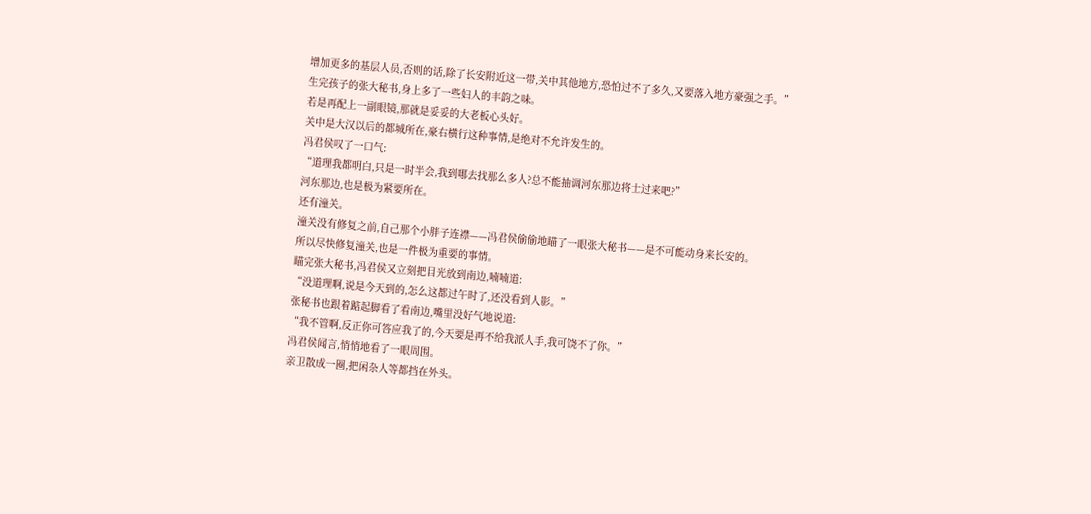增加更多的基层人员,否则的话,除了长安附近这一带,关中其他地方,恐怕过不了多久,又要落入地方豪强之手。”
生完孩子的张大秘书,身上多了一些妇人的丰韵之味。
若是再配上一副眼镜,那就是妥妥的大老板心头好。
关中是大汉以后的都城所在,豪右横行这种事情,是绝对不允许发生的。
冯君侯叹了一口气:
“道理我都明白,只是一时半会,我到哪去找那么多人?总不能抽调河东那边将士过来吧?”
河东那边,也是极为紧要所在。
还有潼关。
潼关没有修复之前,自己那个小胖子连襟——冯君侯偷偷地瞄了一眼张大秘书——是不可能动身来长安的。
所以尽快修复潼关,也是一件极为重要的事情。
瞄完张大秘书,冯君侯又立刻把目光放到南边,喃喃道:
“没道理啊,说是今天到的,怎么这都过午时了,还没看到人影。”
张秘书也跟着踮起脚看了看南边,嘴里没好气地说道:
“我不管啊,反正你可答应我了的,今天要是再不给我派人手,我可饶不了你。”
冯君侯闻言,悄悄地看了一眼周围。
亲卫散成一圈,把闲杂人等都挡在外头。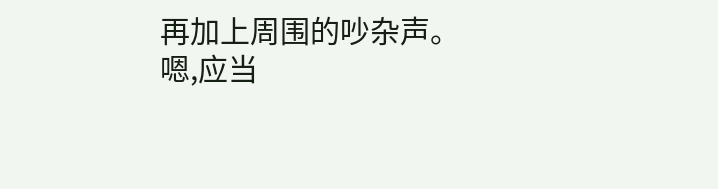再加上周围的吵杂声。
嗯,应当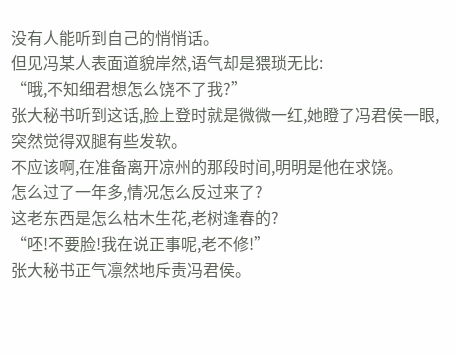没有人能听到自己的悄悄话。
但见冯某人表面道貌岸然,语气却是猥琐无比:
“哦,不知细君想怎么饶不了我?”
张大秘书听到这话,脸上登时就是微微一红,她瞪了冯君侯一眼,突然觉得双腿有些发软。
不应该啊,在准备离开凉州的那段时间,明明是他在求饶。
怎么过了一年多,情况怎么反过来了?
这老东西是怎么枯木生花,老树逢春的?
“呸!不要脸!我在说正事呢,老不修!”
张大秘书正气凛然地斥责冯君侯。